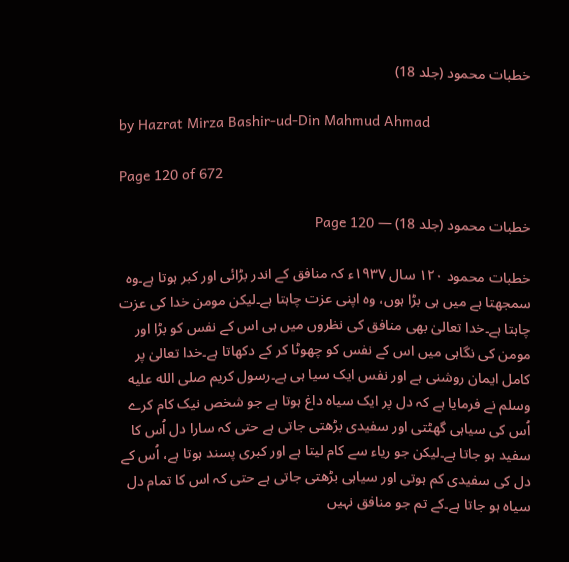خطبات محمود (جلد 18)

by Hazrat Mirza Bashir-ud-Din Mahmud Ahmad

Page 120 of 672

خطبات محمود (جلد 18) — Page 120

خطبات محمود ۱۲۰ سال ۱۹۳۷ء کہ منافق کے اندر بڑائی اور کبر ہوتا ہے۔وہ سمجھتا ہے میں ہی بڑا ہوں، وہ اپنی عزت چاہتا ہے۔لیکن مومن خدا کی عزت چاہتا ہے۔خدا تعالیٰ بھی منافق کی نظروں میں ہی اس کے نفس کو بڑا اور مومن کی نگاہی میں اس کے نفس کو چھوٹا کر کے دکھاتا ہے۔خدا تعالیٰ پر کامل ایمان روشنی ہے اور نفس ایک سیا ہی ہے۔رسول کریم صلى الله عليه وسلم نے فرمایا ہے کہ دل پر ایک سیاہ داغ ہوتا ہے جو شخص نیک کام کرے اُس کی سیاہی گھٹتی اور سفیدی بڑھتی جاتی ہے حتی کہ سارا دل اُس کا سفید ہو جاتا ہے۔لیکن جو ریاء سے کام لیتا ہے اور کبری پسند ہوتا ہے، اُس کے دل کی سفیدی کم ہوتی اور سیاہی بڑھتی جاتی ہے حتی کہ اس کا تمام دل سیاہ ہو جاتا ہے۔کے تم جو منافق نہیں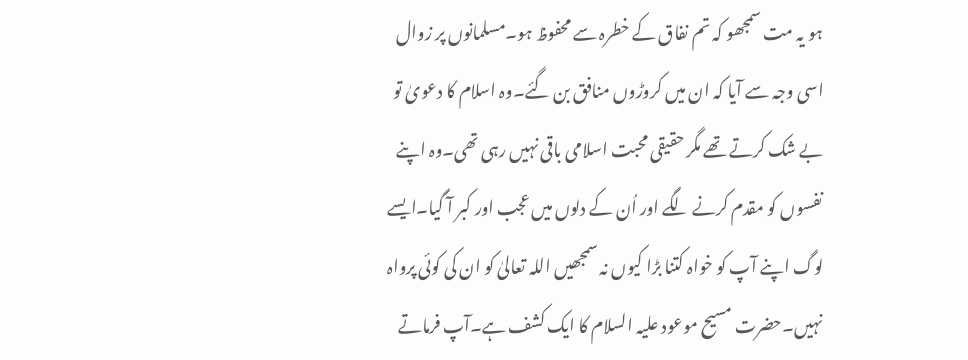ہو یہ مت سمجھو کہ تم نفاق کے خطرہ سے محفوظ ہو۔مسلمانوں پر زوال اسی وجہ سے آیا کہ ان میں کروڑوں منافق بن گئے۔وہ اسلام کا دعویٰ تو بے شک کرتے تھے مگر حقیقی محبت اسلامی باقی نہیں رہی تھی۔وہ اپنے نفسوں کو مقدم کرنے لگے اور اُن کے دلوں میں عجب اور کبر آ گیا۔ایسے لوگ اپنے آپ کو خواہ کتنا بڑا کیوں نہ سمجھیں اللہ تعالیٰ کو ان کی کوئی پرواہ نہیں۔حضرت مسیح موعود علیہ السلام کا ایک کشف ہے۔آپ فرماتے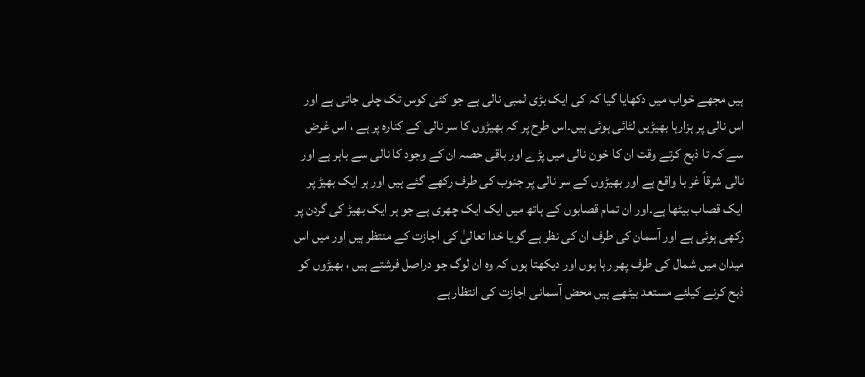ہیں مجھے خواب میں دکھایا گیا کہ کی ایک بڑی لمبی نالی ہے جو کئی کوس تک چلی جاتی ہے اور اس نالی پر ہزارہا بھیڑیں لٹائی ہوئی ہیں۔اس طرح پر کہ بھیڑوں کا سر نالی کے کنارہ پر ہے ، اس غرض سے کہ تا ذبح کرتے وقت ان کا خون نالی میں پڑے اور باقی حصہ ان کے وجود کا نالی سے باہر ہے اور نالی شرقاً غر با واقع ہے اور بھیڑوں کے سر نالی پر جنوب کی طرف رکھے گئے ہیں اور ہر ایک بھیڑ پر ایک قصاب بیٹھا ہے۔اور ان تمام قصابوں کے ہاتھ میں ایک ایک چھری ہے جو ہر ایک بھیڑ کی گردن پر رکھی ہوئی ہے اور آسمان کی طرف ان کی نظر ہے گویا خدا تعالیٰ کی اجازت کے منتظر ہیں اور میں اس میدان میں شمال کی طرف پھر رہا ہوں اور دیکھتا ہوں کہ وہ ان لوگ جو دراصل فرشتے ہیں ، بھیڑوں کو ذبح کرنے کیلئے مستعد بیٹھے ہیں محض آسمانی اجازت کی انتظار ہے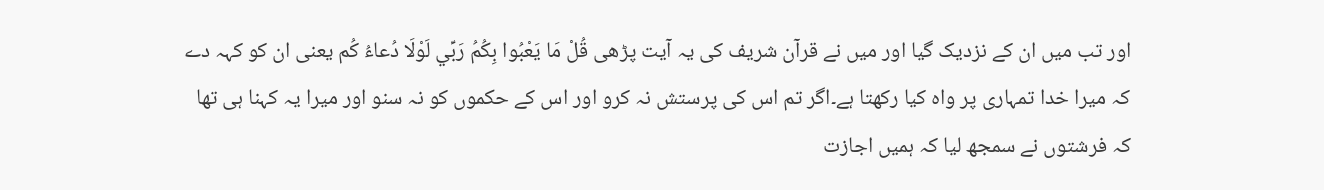اور تب میں ان کے نزدیک گیا اور میں نے قرآن شریف کی یہ آیت پڑھی قُلْ مَا يَعْبُوا بِكُمُ رَبِّي لَوْلَا دُعاءُ كُم یعنی ان کو کہہ دے کہ میرا خدا تمہاری پر واہ کیا رکھتا ہے۔اگر تم اس کی پرستش نہ کرو اور اس کے حکموں کو نہ سنو اور میرا یہ کہنا ہی تھا کہ فرشتوں نے سمجھ لیا کہ ہمیں اجازت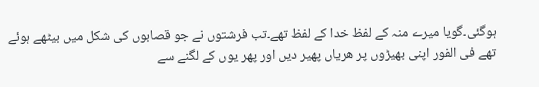ہوگئی۔گویا میرے منہ کے لفظ خدا کے لفظ تھے۔تب فرشتوں نے جو قصابوں کی شکل میں بیٹھے ہوئے تھے فی الفور اپنی بھیڑوں پر ھریاں پھیر دیں اور پھر یوں کے لگنے سے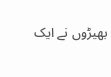بھیڑوں نے ایک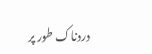دردناک طور پر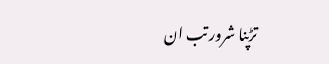تڑپنا شرور تب ان